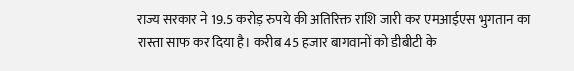राज्य सरकार ने 19.5 करोड़ रुपये की अतिरिक्त राशि जारी कर एमआईएस भुगतान का रास्ता साफ कर दिया है। करीब 45 हजार बागवानों को डीबीटी के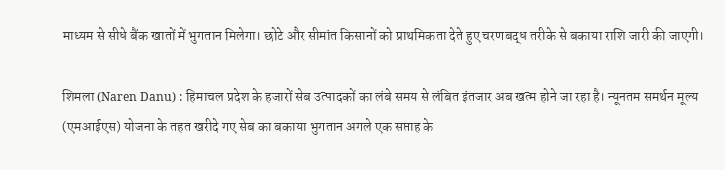माध्यम से सीधे बैंक खातों में भुगतान मिलेगा। छोटे और सीमांत किसानों को प्राथमिकता देते हुए चरणबद्ध तरीके से बकाया राशि जारी की जाएगी।

शिमला (Naren Danu) : हिमाचल प्रदेश के हजारों सेब उत्पादकों का लंबे समय से लंबित इंतजार अब खत्म होने जा रहा है। न्यूनतम समर्थन मूल्य (एमआईएस) योजना के तहत खरीदे गए सेब का बकाया भुगतान अगले एक सप्ताह के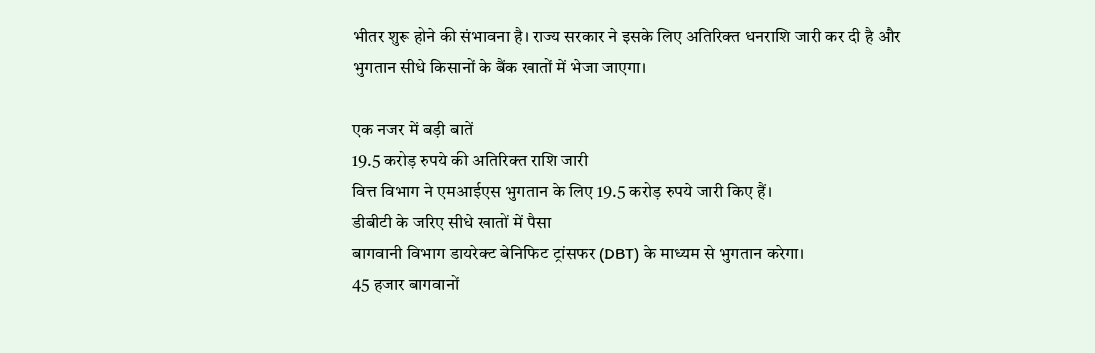भीतर शुरू होने की संभावना है। राज्य सरकार ने इसके लिए अतिरिक्त धनराशि जारी कर दी है और भुगतान सीधे किसानों के बैंक खातों में भेजा जाएगा।

एक नजर में बड़ी बातें
19.5 करोड़ रुपये की अतिरिक्त राशि जारी
वित्त विभाग ने एमआईएस भुगतान के लिए 19.5 करोड़ रुपये जारी किए हैं।
डीबीटी के जरिए सीधे खातों में पैसा
बागवानी विभाग डायरेक्ट बेनिफिट ट्रांसफर (DBT) के माध्यम से भुगतान करेगा।
45 हजार बागवानों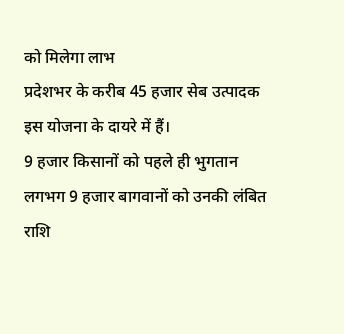को मिलेगा लाभ
प्रदेशभर के करीब 45 हजार सेब उत्पादक इस योजना के दायरे में हैं।
9 हजार किसानों को पहले ही भुगतान
लगभग 9 हजार बागवानों को उनकी लंबित राशि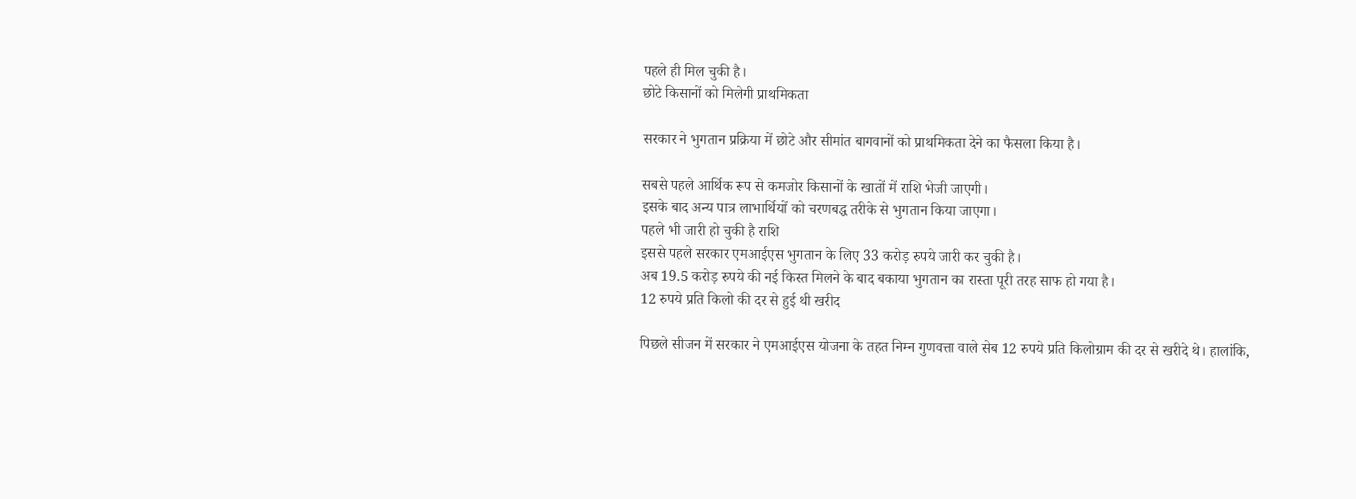पहले ही मिल चुकी है।
छोटे किसानों को मिलेगी प्राथमिकता

सरकार ने भुगतान प्रक्रिया में छोटे और सीमांत बागवानों को प्राथमिकता देने का फैसला किया है।

सबसे पहले आर्थिक रूप से कमजोर किसानों के खातों में राशि भेजी जाएगी।
इसके बाद अन्य पात्र लाभार्थियों को चरणबद्ध तरीके से भुगतान किया जाएगा।
पहले भी जारी हो चुकी है राशि
इससे पहले सरकार एमआईएस भुगतान के लिए 33 करोड़ रुपये जारी कर चुकी है।
अब 19.5 करोड़ रुपये की नई किस्त मिलने के बाद बकाया भुगतान का रास्ता पूरी तरह साफ हो गया है।
12 रुपये प्रति किलो की दर से हुई थी खरीद

पिछले सीजन में सरकार ने एमआईएस योजना के तहत निम्न गुणवत्ता वाले सेब 12 रुपये प्रति किलोग्राम की दर से खरीदे थे। हालांकि,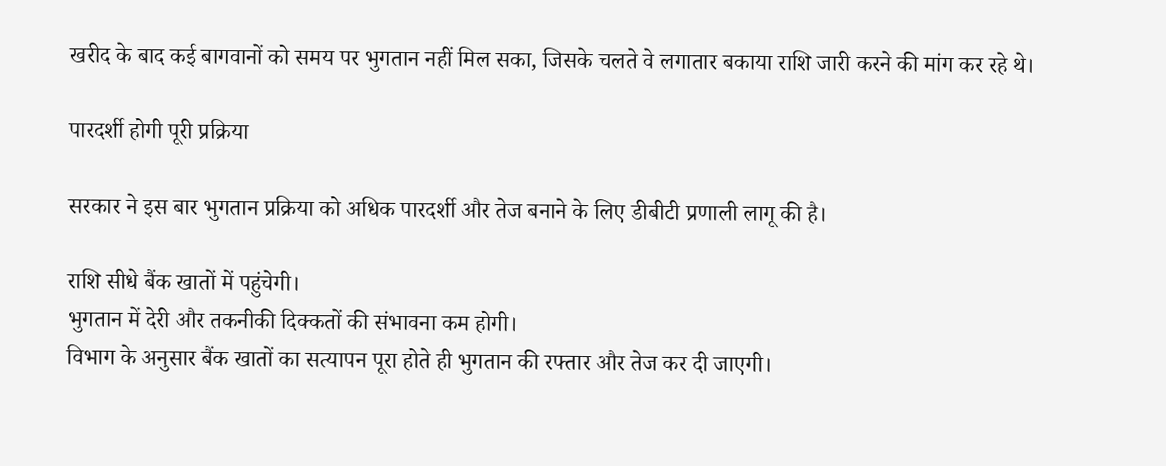खरीद के बाद कई बागवानों को समय पर भुगतान नहीं मिल सका, जिसके चलते वे लगातार बकाया राशि जारी करने की मांग कर रहे थे।

पारदर्शी होगी पूरी प्रक्रिया

सरकार ने इस बार भुगतान प्रक्रिया को अधिक पारदर्शी और तेज बनाने के लिए डीबीटी प्रणाली लागू की है।

राशि सीधे बैंक खातों में पहुंचेगी।
भुगतान में देरी और तकनीकी दिक्कतों की संभावना कम होगी।
विभाग के अनुसार बैंक खातों का सत्यापन पूरा होते ही भुगतान की रफ्तार और तेज कर दी जाएगी।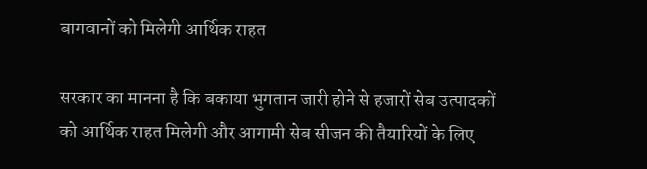बागवानों को मिलेगी आर्थिक राहत

सरकार का मानना है कि बकाया भुगतान जारी होने से हजारों सेब उत्पादकों को आर्थिक राहत मिलेगी और आगामी सेब सीजन की तैयारियों के लिए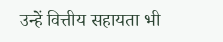उन्हें वित्तीय सहायता भी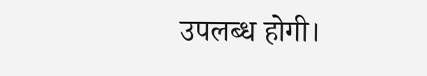उपलब्ध होगी।